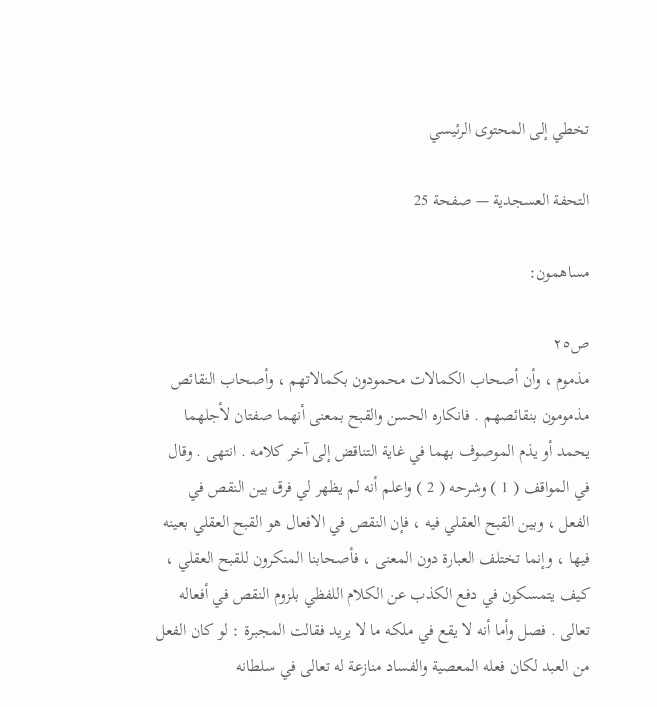تخطي إلى المحتوى الرئيسي

التحفة العسجدية — صفحة 25

مساهمون:

ص٢٥
مذموم ، وأن أصحاب الكمالات محمودون بكمالاتهم ، وأصحاب النقائص مذمومون بنقائصهم . فانكاره الحسن والقبح بمعنى أنهما صفتان لأجلهما يحمد أو يذم الموصوف بهما في غاية التناقض إلى آخر كلامه . انتهى . وقال في المواقف ( 1 ) وشرحه ( 2 ) واعلم أنه لم يظهر لي فرق بين النقص في الفعل ، وبين القبح العقلي فيه ، فإن النقص في الافعال هو القبح العقلي بعينه فيها ، وإنما تختلف العبارة دون المعنى ، فأصحابنا المنكرون للقبح العقلي ، كيف يتمسكون في دفع الكذب عن الكلام اللفظي بلزوم النقص في أفعاله تعالى . فصل وأما أنه لا يقع في ملكه ما لا يريد فقالت المجبرة : لو كان الفعل من العبد لكان فعله المعصية والفساد منازعة له تعالى في سلطانه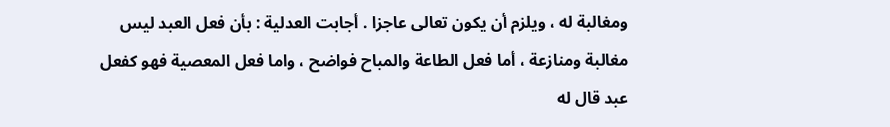ومغالبة له ، ويلزم أن يكون تعالى عاجزا . أجابت العدلية : بأن فعل العبد ليس مغالبة ومنازعة ، أما فعل الطاعة والمباح فواضح ، واما فعل المعصية فهو كفعل عبد قال له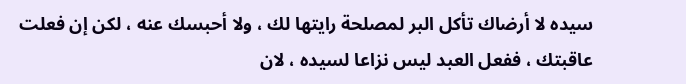سيده لا أرضاك تأكل البر لمصلحة رايتها لك ، ولا أحبسك عنه ، لكن إن فعلت عاقبتك ، ففعل العبد ليس نزاعا لسيده ، لان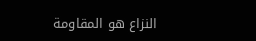النزاع هو المقاومة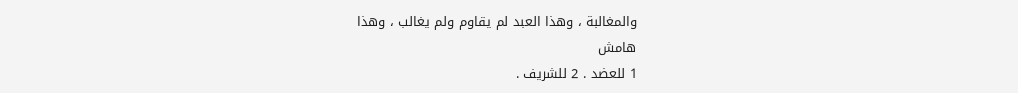والمغالبة ، وهذا العبد لم يقاوم ولم يغالب ، وهذا
هامش
1 للعضد . 2 للشريف .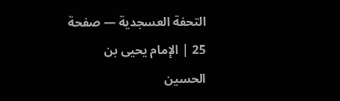التحفة العسجدية — صفحة 25 | الإمام يحيى بن الحسين